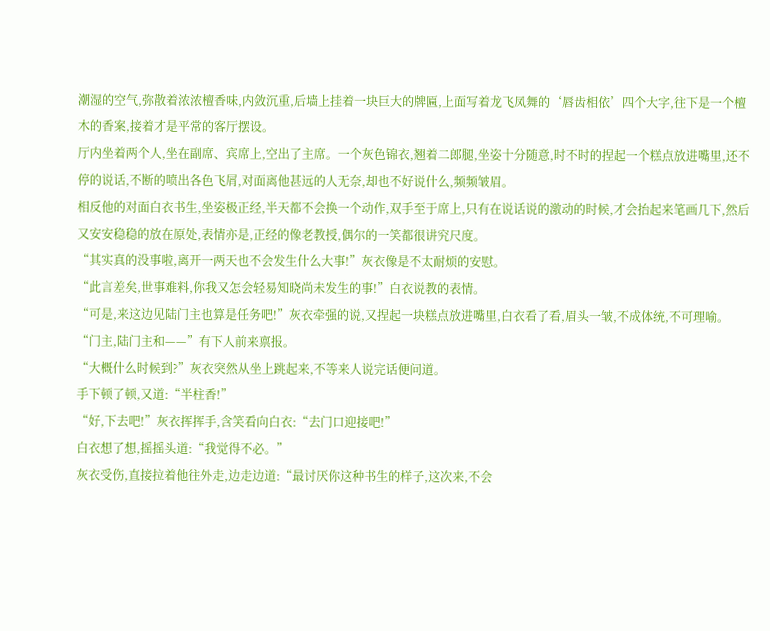潮湿的空气,弥散着浓浓檀香味,内敛沉重,后墙上挂着一块巨大的牌匾,上面写着龙飞凤舞的‘唇齿相依’四个大字,往下是一个檀木的香案,接着才是平常的客厅摆设。
厅内坐着两个人,坐在副席、宾席上,空出了主席。一个灰色锦衣,翘着二郎腿,坐姿十分随意,时不时的捏起一个糕点放进嘴里,还不停的说话,不断的喷出各色飞屑,对面离他甚远的人无奈,却也不好说什么,频频皱眉。
相反他的对面白衣书生,坐姿极正经,半天都不会换一个动作,双手至于席上,只有在说话说的激动的时候,才会抬起来笔画几下,然后又安安稳稳的放在原处,表情亦是,正经的像老教授,偶尔的一笑都很讲究尺度。
“其实真的没事啦,离开一两天也不会发生什么大事!”灰衣像是不太耐烦的安慰。
“此言差矣,世事难料,你我又怎会轻易知晓尚未发生的事!”白衣说教的表情。
“可是,来这边见陆门主也算是任务吧!”灰衣牵强的说,又捏起一块糕点放进嘴里,白衣看了看,眉头一皱,不成体统,不可理喻。
“门主,陆门主和——”有下人前来禀报。
“大概什么时候到?”灰衣突然从坐上跳起来,不等来人说完话便问道。
手下顿了顿,又道:“半柱香!”
“好,下去吧!”灰衣挥挥手,含笑看向白衣:“去门口迎接吧!”
白衣想了想,摇摇头道:“我觉得不必。”
灰衣受伤,直接拉着他往外走,边走边道:“最讨厌你这种书生的样子,这次来,不会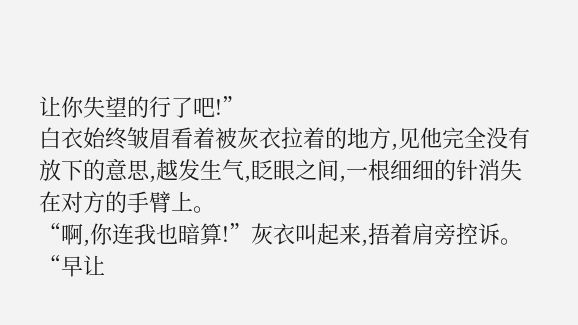让你失望的行了吧!”
白衣始终皱眉看着被灰衣拉着的地方,见他完全没有放下的意思,越发生气,眨眼之间,一根细细的针消失在对方的手臂上。
“啊,你连我也暗算!”灰衣叫起来,捂着肩旁控诉。
“早让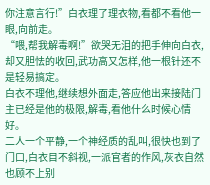你注意言行!”白衣理了理衣物,看都不看他一眼,向前走。
“喂,帮我解毒啊!”欲哭无泪的把手伸向白衣,却又胆怯的收回,武功高又怎样,他一根针还不是轻易搞定。
白衣不理他,继续想外面走,答应他出来接陆门主已经是他的极限,解毒,看他什么时候心情好。
二人一个平静,一个神经质的乱叫,很快也到了门口,白衣目不斜视,一派官者的作风,灰衣自然也顾不上别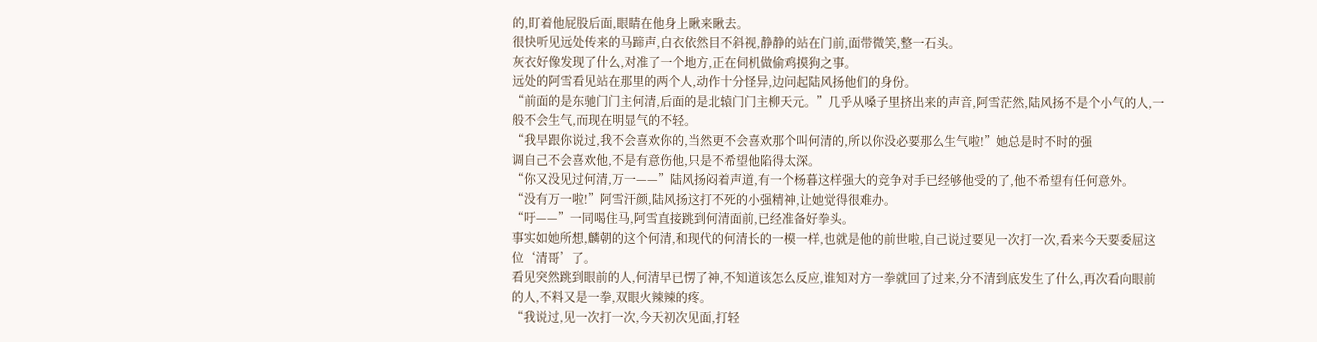的,盯着他屁股后面,眼睛在他身上瞅来瞅去。
很快听见远处传来的马蹄声,白衣依然目不斜视,静静的站在门前,面带微笑,整一石头。
灰衣好像发现了什么,对准了一个地方,正在伺机做偷鸡摸狗之事。
远处的阿雪看见站在那里的两个人,动作十分怪异,边问起陆风扬他们的身份。
“前面的是东驰门门主何清,后面的是北辕门门主柳天元。”几乎从嗓子里挤出来的声音,阿雪茫然,陆风扬不是个小气的人,一般不会生气,而现在明显气的不轻。
“我早跟你说过,我不会喜欢你的,当然更不会喜欢那个叫何清的,所以你没必要那么生气啦!”她总是时不时的强
调自己不会喜欢他,不是有意伤他,只是不希望他陷得太深。
“你又没见过何清,万一——”陆风扬闷着声道,有一个杨暮这样强大的竞争对手已经够他受的了,他不希望有任何意外。
“没有万一啦!”阿雪汗颜,陆风扬这打不死的小强精神,让她觉得很难办。
“吁——”一同喝住马,阿雪直接跳到何清面前,已经准备好拳头。
事实如她所想,麟朝的这个何清,和现代的何清长的一模一样,也就是他的前世啦,自己说过要见一次打一次,看来今天要委屈这位‘清哥’了。
看见突然跳到眼前的人,何清早已愣了神,不知道该怎么反应,谁知对方一拳就回了过来,分不清到底发生了什么,再次看向眼前的人,不料又是一拳,双眼火辣辣的疼。
“我说过,见一次打一次,今天初次见面,打轻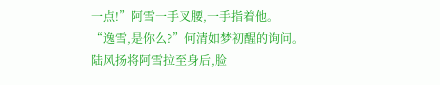一点!”阿雪一手叉腰,一手指着他。
“逸雪,是你么?”何清如梦初醒的询问。
陆风扬将阿雪拉至身后,脸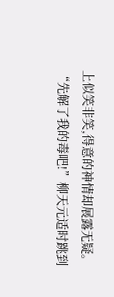上似笑非笑,得意的神情却展露无疑。
“先解了我的毒吧!”柳天元适时跳到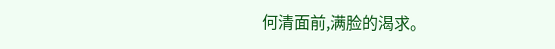何清面前,满脸的渴求。